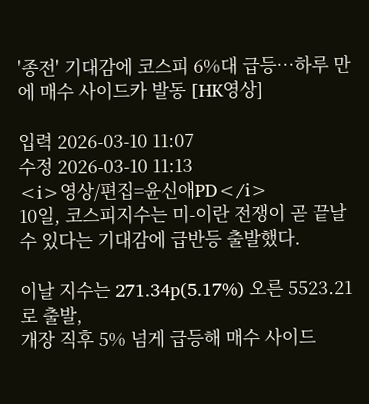'종전' 기대감에 코스피 6%대 급등…하루 만에 매수 사이드카 발동 [HK영상]

입력 2026-03-10 11:07
수정 2026-03-10 11:13
<i>영상/편집=윤신애PD</i>
10일, 코스피지수는 미-이란 전쟁이 곧 끝날 수 있다는 기대감에 급반등 출발했다.

이날 지수는 271.34p(5.17%) 오른 5523.21로 출발,
개장 직후 5% 넘게 급등해 매수 사이드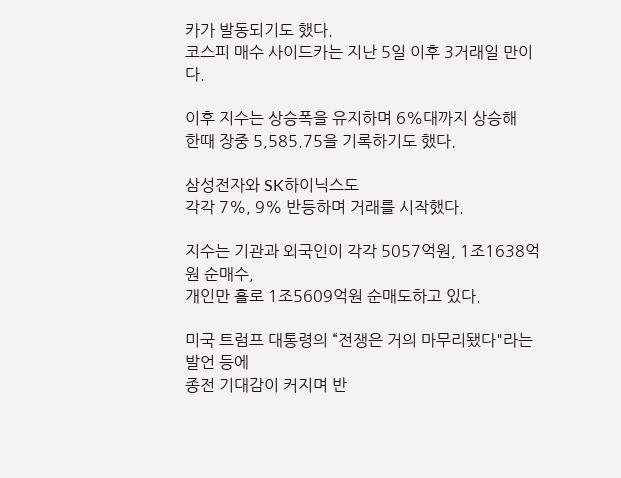카가 발동되기도 했다.
코스피 매수 사이드카는 지난 5일 이후 3거래일 만이다.

이후 지수는 상승폭을 유지하며 6%대까지 상승해
한때 장중 5,585.75을 기록하기도 했다.

삼성전자와 SK하이닉스도
각각 7%, 9% 반등하며 거래를 시작했다.

지수는 기관과 외국인이 각각 5057억원, 1조1638억원 순매수,
개인만 홀로 1조5609억원 순매도하고 있다.

미국 트럼프 대통령의 “전쟁은 거의 마무리됐다"라는 발언 등에
종전 기대감이 커지며 반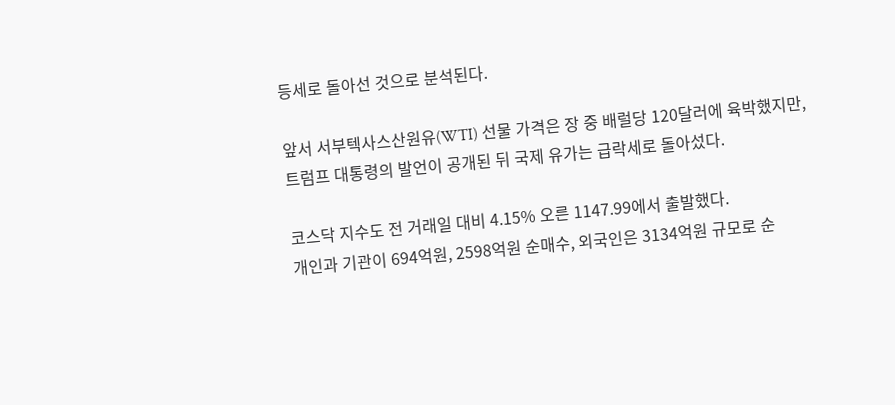등세로 돌아선 것으로 분석된다.

앞서 서부텍사스산원유(WTI) 선물 가격은 장 중 배럴당 120달러에 육박했지만,
트럼프 대통령의 발언이 공개된 뒤 국제 유가는 급락세로 돌아섰다.

코스닥 지수도 전 거래일 대비 4.15% 오른 1147.99에서 출발했다.
개인과 기관이 694억원, 2598억원 순매수, 외국인은 3134억원 규모로 순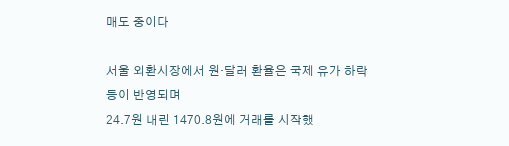매도 중이다

서울 외환시장에서 원·달러 환율은 국제 유가 하락 등이 반영되며
24.7원 내린 1470.8원에 거래를 시작했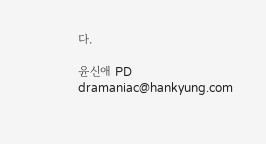다.

윤신애 PD dramaniac@hankyung.com